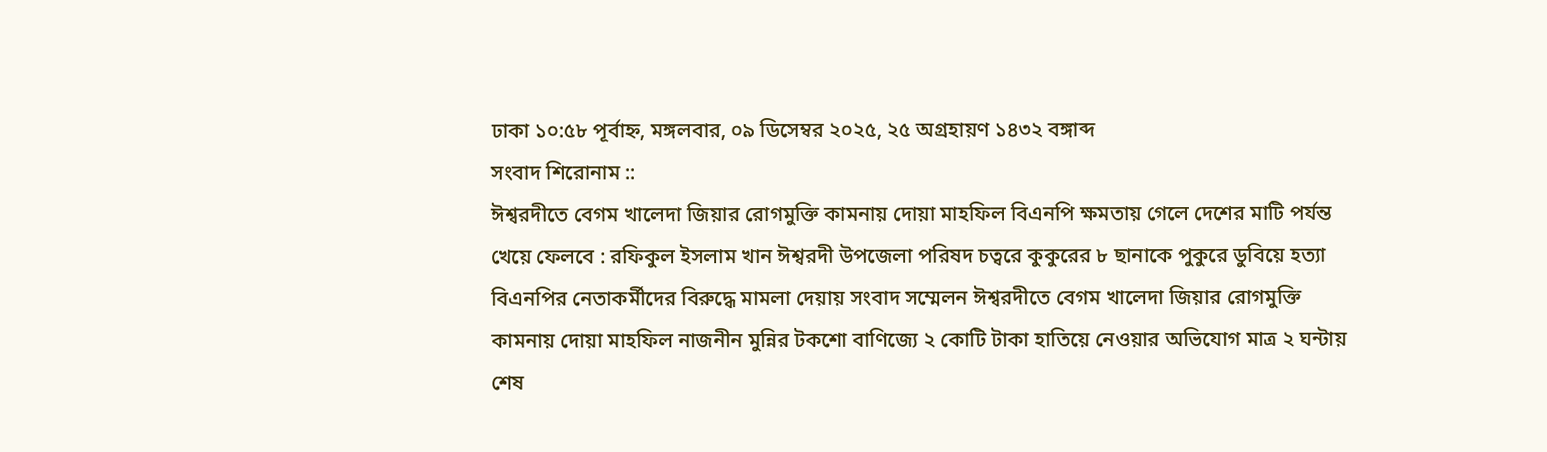ঢাকা ১০:৫৮ পূর্বাহ্ন, মঙ্গলবার, ০৯ ডিসেম্বর ২০২৫, ২৫ অগ্রহায়ণ ১৪৩২ বঙ্গাব্দ
সংবাদ শিরোনাম ::
ঈশ্বরদীতে বেগম খালেদা জিয়ার রোগমুক্তি কামনায় দোয়া মাহফিল বিএনপি ক্ষমতায় গেলে দেশের মাটি পর্যন্ত খেয়ে ফেলবে : রফিকুল ইসলাম খান ঈশ্বরদী উপজেলা পরিষদ চত্বরে কুকুরের ৮ ছানাকে পুকুরে ডুবিয়ে হত্যা বিএনপির নেতাকর্মীদের বিরুদ্ধে মামলা দেয়ায় সংবাদ সম্মেলন ঈশ্বরদীতে বেগম খালেদা জিয়ার রোগমুক্তি কামনায় দোয়া মাহফিল নাজনীন মুন্নির টকশো বাণিজ্যে ২ কোটি টাকা হাতিয়ে নেওয়ার অভিযোগ মাত্র ২ ঘন্টায় শেষ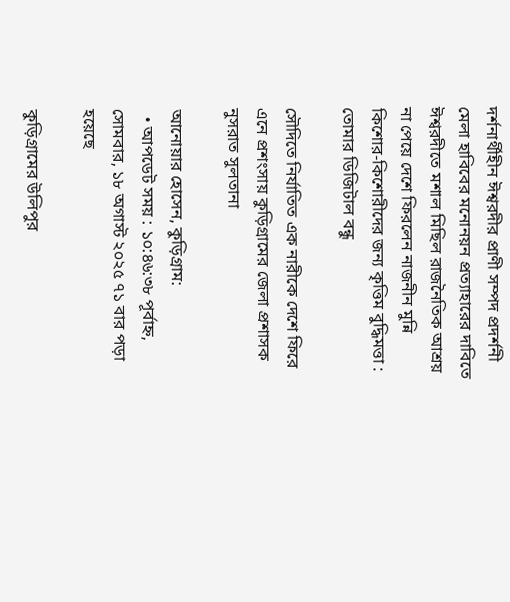দর্শনার্থীহীন ঈশ্বরদীর প্রাণী সম্পদ প্রদর্শনী মেলা হাবিবের মনোনয়ন প্রত্যাহারের দাবিতে ঈশ্বরদীতে মশাল মিছিল রাজনৈতিক আশ্রয় না পেয়ে দেশে ফিরলেন নাজনীন মুন্নি কিশোর-কিশোরীদের জন্য কৃত্তিম বুদ্ধিমত্তা : তোমার ডিজিটাল বন্ধু

সৌদিতে নির্যাতিত এক নারীকে দেশে ফিরে এনে প্রশংসায় কুড়িগ্রামের জেলা প্রশাসক নুসরাত সুলতানা

আনোয়ার হোসেন, কুড়িগ্রাম:
  • আপডেট সময় : ১০:৪৬:৩৮ পূর্বাহ্ন, সোমবার, ১৮ অগাস্ট ২০২৫ ৭১ বার পড়া হয়েছে

কুড়িগ্রামের উলিপুর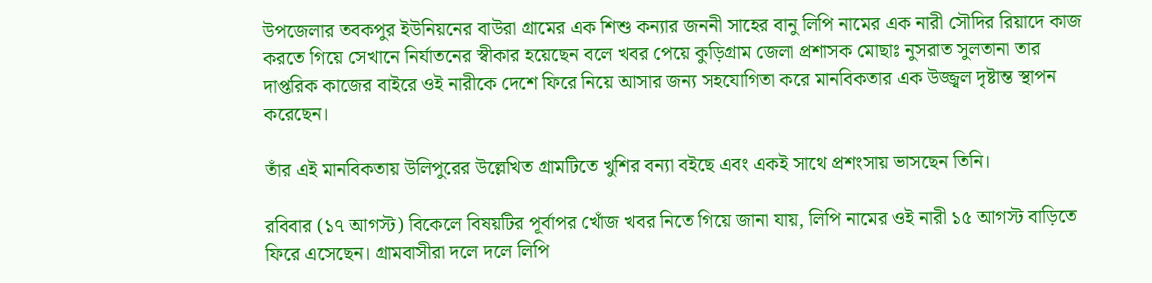উপজেলার তবকপুর ইউনিয়নের বাউরা গ্রামের এক শিশু কন্যার জননী সাহের বানু লিপি নামের এক নারী সৌদির রিয়াদে কাজ করতে গিয়ে সেখানে নির্যাতনের স্বীকার হয়েছেন বলে খবর পেয়ে কুড়িগ্রাম জেলা প্রশাসক মোছাঃ নুসরাত সুলতানা তার দাপ্তরিক কাজের বাইরে ওই নারীকে দেশে ফিরে নিয়ে আসার জন্য সহযোগিতা করে মানবিকতার এক উজ্জ্বল দৃষ্টান্ত স্থাপন করেছেন।

তাঁর এই মানবিকতায় উলিপুরের উল্লেখিত গ্রামটিতে খুশির বন্যা বইছে এবং একই সাথে প্রশংসায় ভাসছেন তিনি।

রবিবার (১৭ আগস্ট) বিকেলে বিষয়টির পূর্বাপর খোঁজ খবর নিতে গিয়ে জানা যায়, লিপি নামের ওই নারী ১৫ আগস্ট বাড়িতে ফিরে এসেছেন। গ্রামবাসীরা দলে দলে লিপি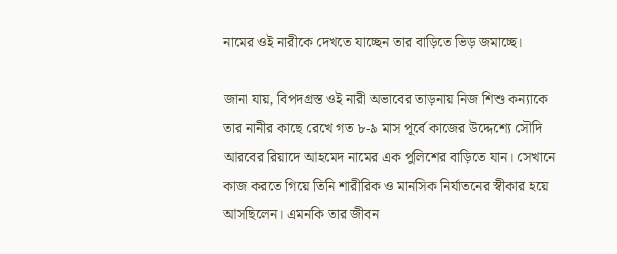নামের ওই নারীকে দেখতে যাচ্ছেন তার বাড়িতে ভিড় জমাচ্ছে।

জানা যায়, বিপদগ্রস্ত ওই নারী অভাবের তাড়নায় নিজ শিশু কন্যাকে তার নানীর কাছে রেখে গত ৮-৯ মাস পূর্বে কাজের উদ্দেশ্যে সৌদি আরবের রিয়াদে আহমেদ নামের এক পুলিশের বাড়িতে যান। সেখানে কাজ করতে গিয়ে তিনি শারীরিক ও মানসিক নির্যাতনের স্বীকার হয়ে আসছিলেন। এমনকি তার জীবন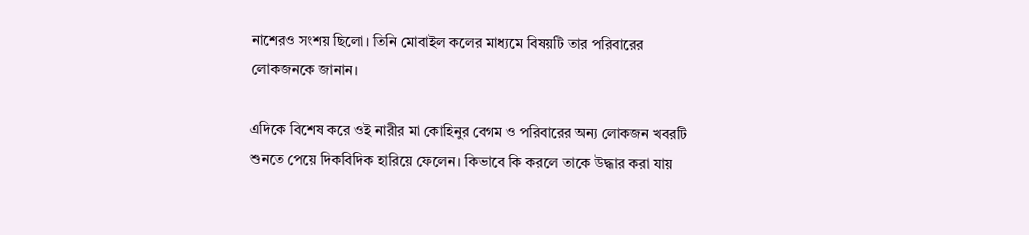নাশেরও সংশয় ছিলো। তিনি মোবাইল কলের মাধ্যমে বিষয়টি তার পরিবারের লোকজনকে জানান।

এদিকে বিশেষ করে ওই নারীর মা কোহিনুর বেগম ও পরিবারের অন্য লোকজন খবরটি শুনতে পেয়ে দিকবিদিক হারিয়ে ফেলেন। কিভাবে কি করলে তাকে উদ্ধার করা যায়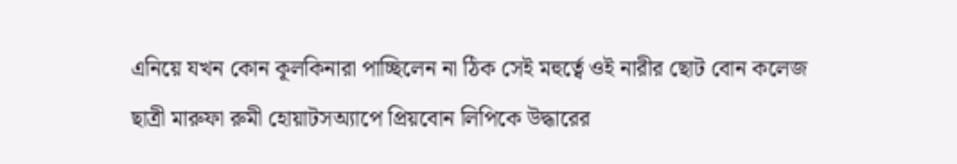এনিয়ে যখন কোন কূলকিনারা পাচ্ছিলেন না ঠিক সেই মহুর্ত্বে ওই নারীর ছোট বোন কলেজ ছাত্রী মারুফা রুমী হোয়াটসঅ্যাপে প্রিয়বোন লিপিকে উদ্ধারের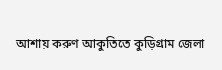আশায় করুণ আকুতিতে কুড়িগ্রাম জেলা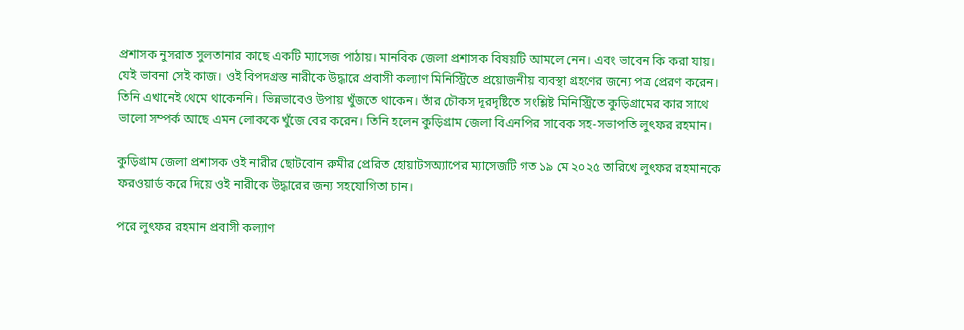প্রশাসক নুসরাত সুলতানার কাছে একটি ম্যাসেজ পাঠায়। মানবিক জেলা প্রশাসক বিষয়টি আমলে নেন। এবং ভাবেন কি করা যায়। যেই ভাবনা সেই কাজ। ওই বিপদগ্রস্ত নারীকে উদ্ধারে প্রবাসী কল্যাণ মিনিস্ট্রিতে প্রয়োজনীয় ব্যবস্থা গ্রহণের জন্যে পত্র প্রেরণ করেন। তিনি এখানেই থেমে থাকেননি। ভিন্নভাবেও উপায় খুঁজতে থাকেন। তাঁর চৌকস দূরদৃষ্টিতে সংশ্লিষ্ট মিনিস্ট্রিতে কুড়িগ্রামের কার সাথে ভালো সম্পর্ক আছে এমন লোককে খুঁজে বের করেন। তিনি হলেন কুড়িগ্রাম জেলা বিএনপির সাবেক সহ-সভাপতি লুৎফর রহমান।

কুড়িগ্রাম জেলা প্রশাসক ওই নারীর ছোটবোন রুমীর প্রেরিত হোয়াটসঅ্যাপের ম্যাসেজটি গত ১৯ মে ২০২৫ তারিখে লুৎফর রহমানকে ফরওয়ার্ড করে দিয়ে ওই নারীকে উদ্ধারের জন্য সহযোগিতা চান।

পরে লুৎফর রহমান প্রবাসী কল্যাণ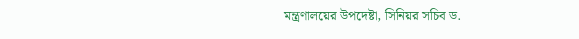মন্ত্রণালয়ের উপদেষ্টা, সিনিয়র সচিব ড.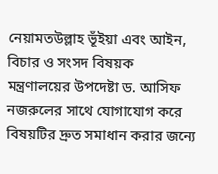নেয়ামতউল্লাহ ভূঁইয়া এবং আইন, বিচার ও সংসদ বিষয়ক মন্ত্রণালয়ের উপদেষ্টা ড. আসিফ নজরুলের সাথে যোগাযোগ করে বিষয়টির দ্রুত সমাধান করার জন্যে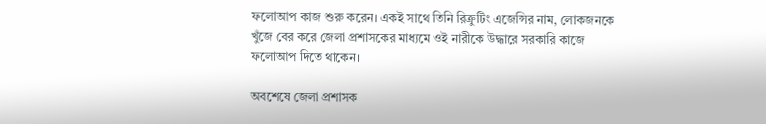ফলোআপ কাজ শুরু করেন। একই সাথে তিনি রিক্রুটিং এজেন্সির নাম, লোকজনকে খুঁজে বের করে জেলা প্রশাসকের মাধ্যমে ওই নারীকে উদ্ধারে সরকারি কাজে ফলোআপ দিতে থাকেন।

অবশেষে জেলা প্রশাসক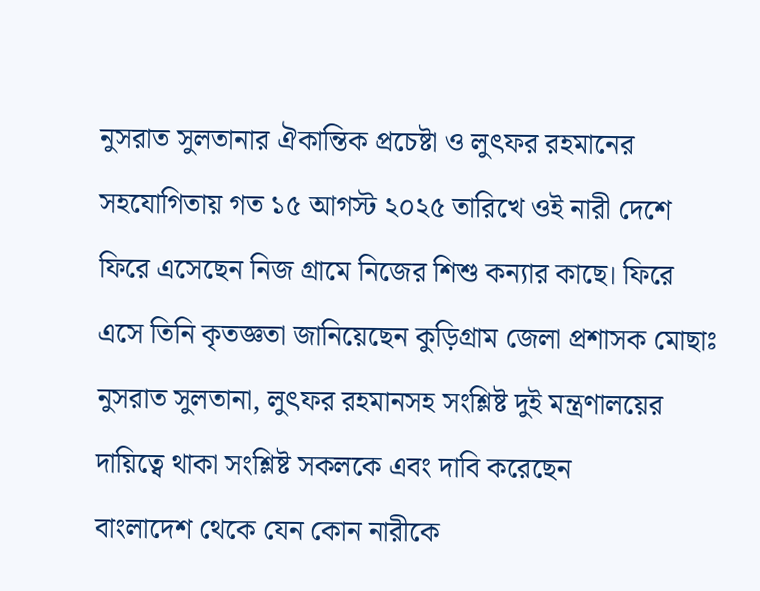নুসরাত সুলতানার ঐকান্তিক প্রচেষ্টা ও লুৎফর রহমানের সহযোগিতায় গত ১৫ আগস্ট ২০২৫ তারিখে ওই নারী দেশে ফিরে এসেছেন নিজ গ্রামে নিজের শিশু কন্যার কাছে। ফিরে এসে তিনি কৃতজ্ঞতা জানিয়েছেন কুড়িগ্রাম জেলা প্রশাসক মোছাঃ নুসরাত সুলতানা, লুৎফর রহমানসহ সংশ্লিষ্ট দুই মন্ত্রণালয়ের দায়িত্বে থাকা সংশ্লিষ্ট সকলকে এবং দাবি করেছেন
বাংলাদেশ থেকে যেন কোন নারীকে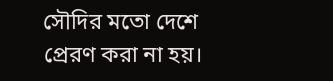সৌদির মতো দেশে প্রেরণ করা না হয়।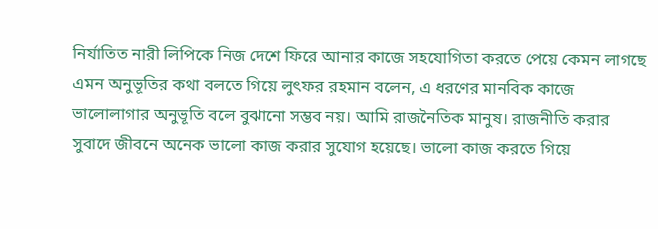নির্যাতিত নারী লিপিকে নিজ দেশে ফিরে আনার কাজে সহযোগিতা করতে পেয়ে কেমন লাগছে এমন অনুভূতির কথা বলতে গিয়ে লুৎফর রহমান বলেন, এ ধরণের মানবিক কাজে ভালোলাগার অনুভূতি বলে বুঝানো সম্ভব নয়। আমি রাজনৈতিক মানুষ। রাজনীতি করার সুবাদে জীবনে অনেক ভালো কাজ করার সুযোগ হয়েছে। ভালো কাজ করতে গিয়ে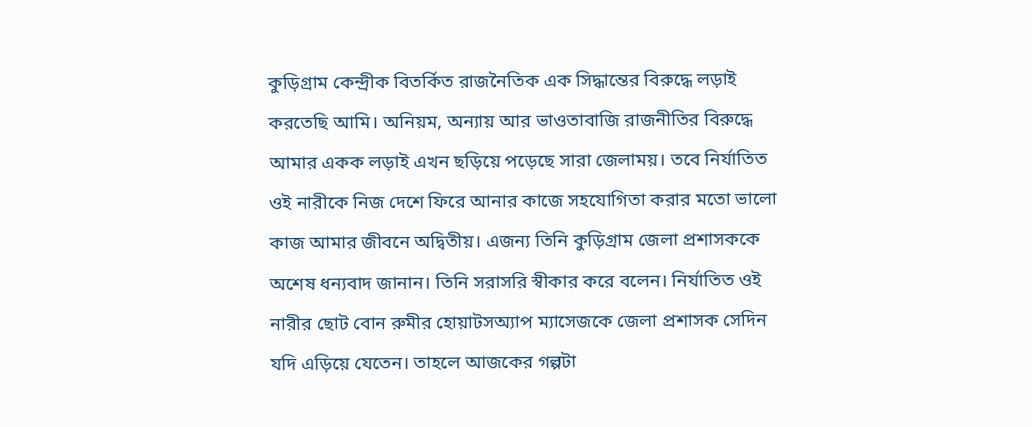কুড়িগ্রাম কেন্দ্রীক বিতর্কিত রাজনৈতিক এক সিদ্ধান্তের বিরুদ্ধে লড়াই করতেছি আমি। অনিয়ম, অন্যায় আর ভাওতাবাজি রাজনীতির বিরুদ্ধে আমার একক লড়াই এখন ছড়িয়ে পড়েছে সারা জেলাময়। তবে নির্যাতিত ওই নারীকে নিজ দেশে ফিরে আনার কাজে সহযোগিতা করার মতো ভালো কাজ আমার জীবনে অদ্বিতীয়। এজন্য তিনি কুড়িগ্রাম জেলা প্রশাসককে অশেষ ধন্যবাদ জানান। তিনি সরাসরি স্বীকার করে বলেন। নির্যাতিত ওই নারীর ছোট বোন রুমীর হোয়াটসঅ্যাপ ম্যাসেজকে জেলা প্রশাসক সেদিন যদি এড়িয়ে যেতেন। তাহলে আজকের গল্পটা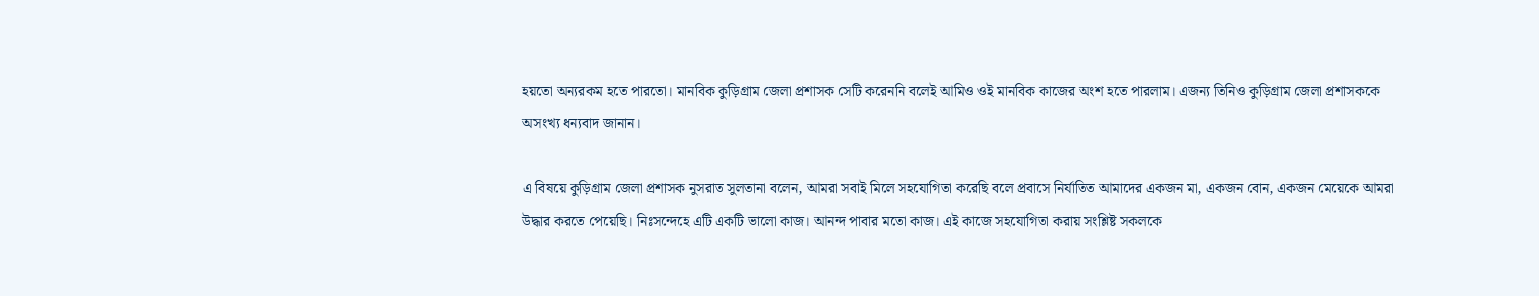হয়তো অন্যরকম হতে পারতো। মানবিক কুড়িগ্রাম জেলা প্রশাসক সেটি করেননি বলেই আমিও ওই মানবিক কাজের অংশ হতে পারলাম। এজন্য তিনিও কুড়িগ্রাম জেলা প্রশাসককে অসংখ্য ধন্যবাদ জানান।

এ বিষয়ে কুড়িগ্রাম জেলা প্রশাসক নুসরাত সুলতানা বলেন, আমরা সবাই মিলে সহযোগিতা করেছি বলে প্রবাসে নির্যাতিত আমাদের একজন মা, একজন বোন, একজন মেয়েকে আমরা উদ্ধার করতে পেয়েছি। নিঃসন্দেহে এটি একটি ভালো কাজ। আনন্দ পাবার মতো কাজ। এই কাজে সহযোগিতা করায় সংশ্লিষ্ট সকলকে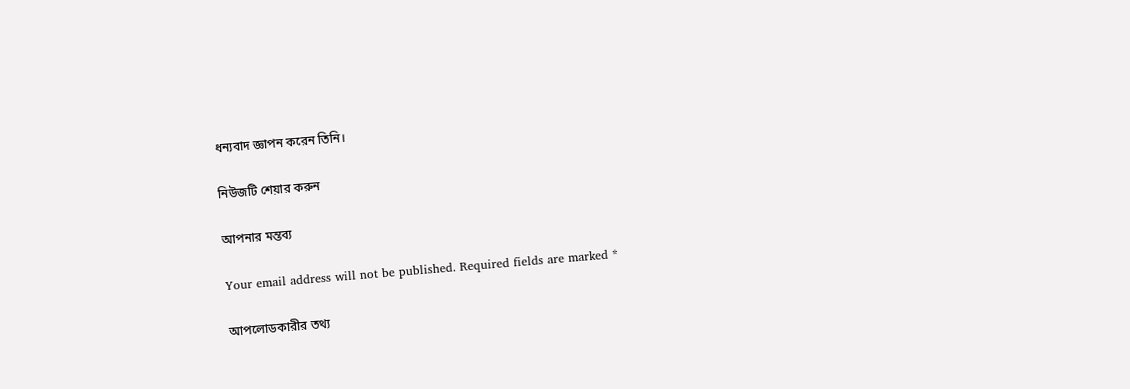ধন্যবাদ জ্ঞাপন করেন তিনি।

নিউজটি শেয়ার করুন

আপনার মন্তব্য

Your email address will not be published. Required fields are marked *

আপলোডকারীর তথ্য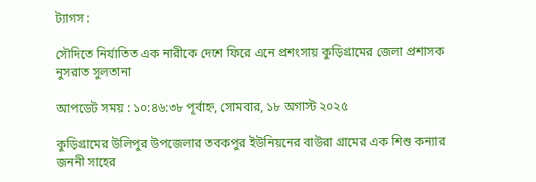ট্যাগস :

সৌদিতে নির্যাতিত এক নারীকে দেশে ফিরে এনে প্রশংসায় কুড়িগ্রামের জেলা প্রশাসক নুসরাত সুলতানা

আপডেট সময় : ১০:৪৬:৩৮ পূর্বাহ্ন, সোমবার, ১৮ অগাস্ট ২০২৫

কুড়িগ্রামের উলিপুর উপজেলার তবকপুর ইউনিয়নের বাউরা গ্রামের এক শিশু কন্যার জননী সাহের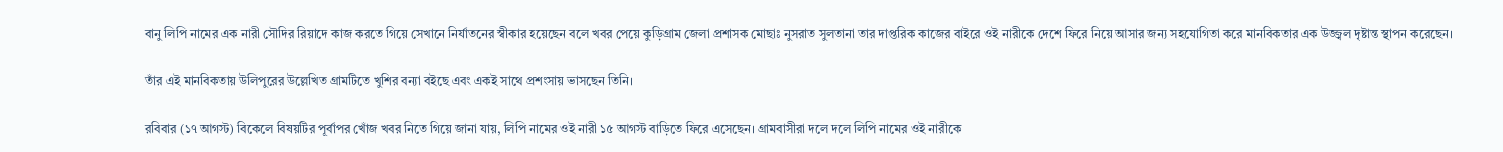বানু লিপি নামের এক নারী সৌদির রিয়াদে কাজ করতে গিয়ে সেখানে নির্যাতনের স্বীকার হয়েছেন বলে খবর পেয়ে কুড়িগ্রাম জেলা প্রশাসক মোছাঃ নুসরাত সুলতানা তার দাপ্তরিক কাজের বাইরে ওই নারীকে দেশে ফিরে নিয়ে আসার জন্য সহযোগিতা করে মানবিকতার এক উজ্জ্বল দৃষ্টান্ত স্থাপন করেছেন।

তাঁর এই মানবিকতায় উলিপুরের উল্লেখিত গ্রামটিতে খুশির বন্যা বইছে এবং একই সাথে প্রশংসায় ভাসছেন তিনি।

রবিবার (১৭ আগস্ট) বিকেলে বিষয়টির পূর্বাপর খোঁজ খবর নিতে গিয়ে জানা যায়, লিপি নামের ওই নারী ১৫ আগস্ট বাড়িতে ফিরে এসেছেন। গ্রামবাসীরা দলে দলে লিপি নামের ওই নারীকে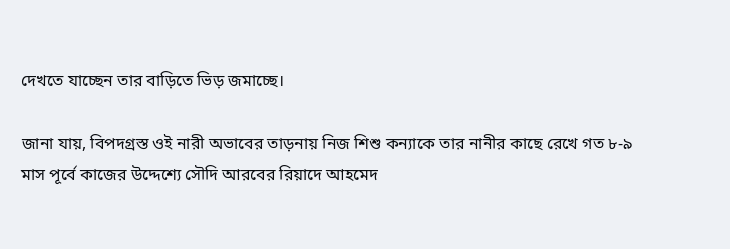দেখতে যাচ্ছেন তার বাড়িতে ভিড় জমাচ্ছে।

জানা যায়, বিপদগ্রস্ত ওই নারী অভাবের তাড়নায় নিজ শিশু কন্যাকে তার নানীর কাছে রেখে গত ৮-৯ মাস পূর্বে কাজের উদ্দেশ্যে সৌদি আরবের রিয়াদে আহমেদ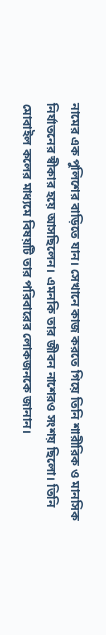নামের এক পুলিশের বাড়িতে যান। সেখানে কাজ করতে গিয়ে তিনি শারীরিক ও মানসিক নির্যাতনের স্বীকার হয়ে আসছিলেন। এমনকি তার জীবন নাশেরও সংশয় ছিলো। তিনি মোবাইল কলের মাধ্যমে বিষয়টি তার পরিবারের লোকজনকে জানান।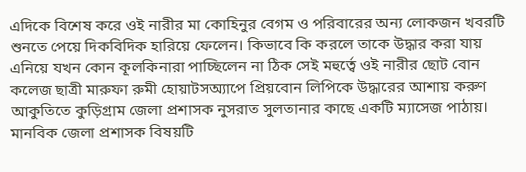এদিকে বিশেষ করে ওই নারীর মা কোহিনুর বেগম ও পরিবারের অন্য লোকজন খবরটি শুনতে পেয়ে দিকবিদিক হারিয়ে ফেলেন। কিভাবে কি করলে তাকে উদ্ধার করা যায় এনিয়ে যখন কোন কূলকিনারা পাচ্ছিলেন না ঠিক সেই মহুর্ত্বে ওই নারীর ছোট বোন কলেজ ছাত্রী মারুফা রুমী হোয়াটসঅ্যাপে প্রিয়বোন লিপিকে উদ্ধারের আশায় করুণ আকুতিতে কুড়িগ্রাম জেলা প্রশাসক নুসরাত সুলতানার কাছে একটি ম্যাসেজ পাঠায়। মানবিক জেলা প্রশাসক বিষয়টি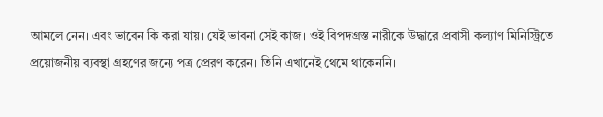আমলে নেন। এবং ভাবেন কি করা যায়। যেই ভাবনা সেই কাজ। ওই বিপদগ্রস্ত নারীকে উদ্ধারে প্রবাসী কল্যাণ মিনিস্ট্রিতে প্রয়োজনীয় ব্যবস্থা গ্রহণের জন্যে পত্র প্রেরণ করেন। তিনি এখানেই থেমে থাকেননি।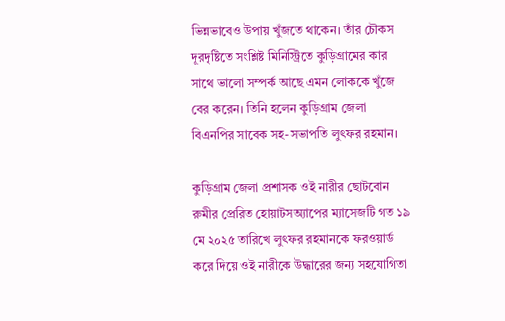ভিন্নভাবেও উপায় খুঁজতে থাকেন। তাঁর চৌকস দূরদৃষ্টিতে সংশ্লিষ্ট মিনিস্ট্রিতে কুড়িগ্রামের কার সাথে ভালো সম্পর্ক আছে এমন লোককে খুঁজে বের করেন। তিনি হলেন কুড়িগ্রাম জেলা বিএনপির সাবেক সহ-সভাপতি লুৎফর রহমান।

কুড়িগ্রাম জেলা প্রশাসক ওই নারীর ছোটবোন রুমীর প্রেরিত হোয়াটসঅ্যাপের ম্যাসেজটি গত ১৯ মে ২০২৫ তারিখে লুৎফর রহমানকে ফরওয়ার্ড করে দিয়ে ওই নারীকে উদ্ধারের জন্য সহযোগিতা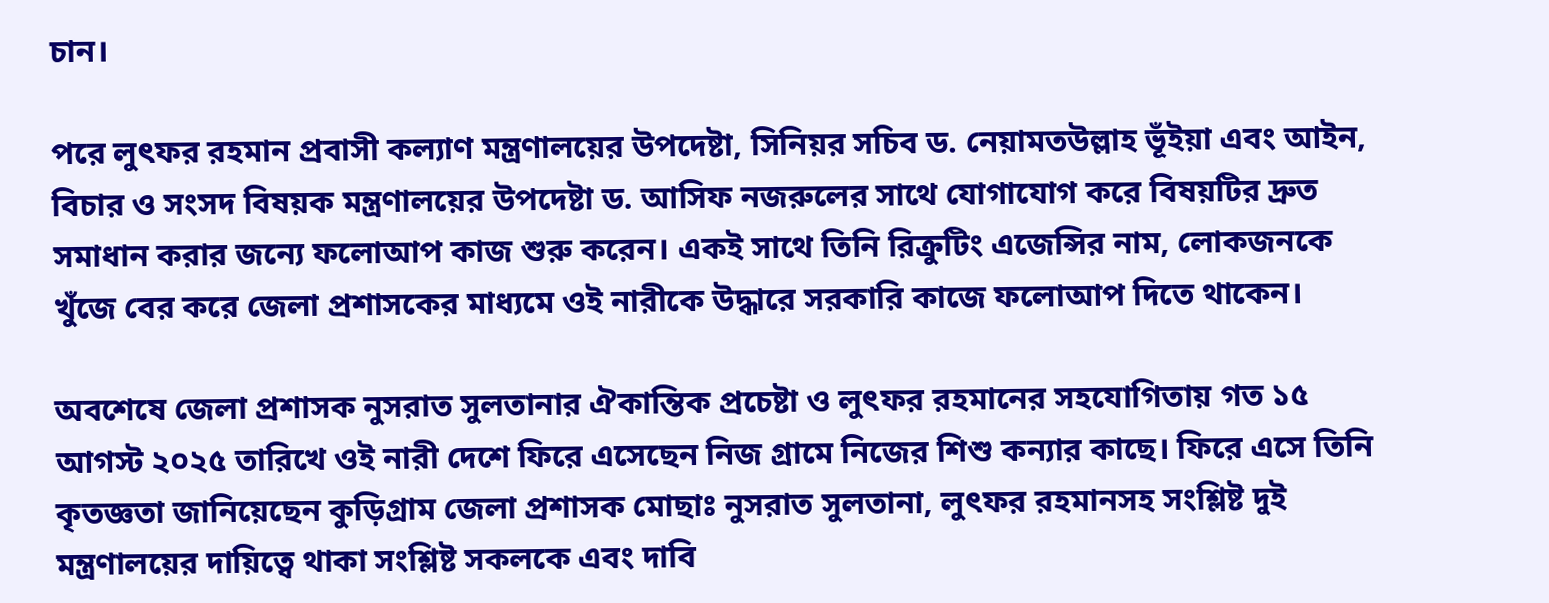চান।

পরে লুৎফর রহমান প্রবাসী কল্যাণ মন্ত্রণালয়ের উপদেষ্টা, সিনিয়র সচিব ড. নেয়ামতউল্লাহ ভূঁইয়া এবং আইন, বিচার ও সংসদ বিষয়ক মন্ত্রণালয়ের উপদেষ্টা ড. আসিফ নজরুলের সাথে যোগাযোগ করে বিষয়টির দ্রুত সমাধান করার জন্যে ফলোআপ কাজ শুরু করেন। একই সাথে তিনি রিক্রুটিং এজেন্সির নাম, লোকজনকে খুঁজে বের করে জেলা প্রশাসকের মাধ্যমে ওই নারীকে উদ্ধারে সরকারি কাজে ফলোআপ দিতে থাকেন।

অবশেষে জেলা প্রশাসক নুসরাত সুলতানার ঐকান্তিক প্রচেষ্টা ও লুৎফর রহমানের সহযোগিতায় গত ১৫ আগস্ট ২০২৫ তারিখে ওই নারী দেশে ফিরে এসেছেন নিজ গ্রামে নিজের শিশু কন্যার কাছে। ফিরে এসে তিনি কৃতজ্ঞতা জানিয়েছেন কুড়িগ্রাম জেলা প্রশাসক মোছাঃ নুসরাত সুলতানা, লুৎফর রহমানসহ সংশ্লিষ্ট দুই মন্ত্রণালয়ের দায়িত্বে থাকা সংশ্লিষ্ট সকলকে এবং দাবি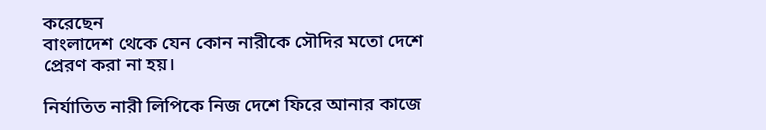করেছেন
বাংলাদেশ থেকে যেন কোন নারীকে সৌদির মতো দেশে প্রেরণ করা না হয়।

নির্যাতিত নারী লিপিকে নিজ দেশে ফিরে আনার কাজে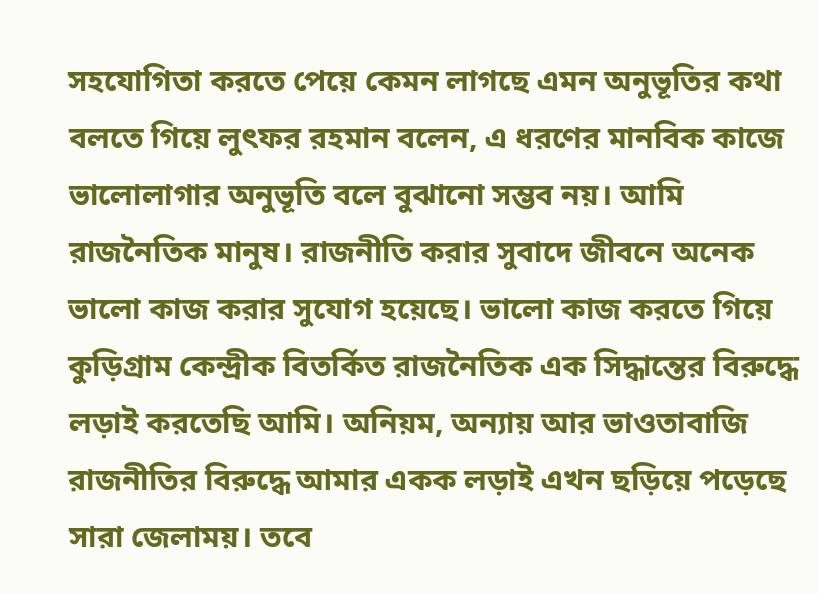সহযোগিতা করতে পেয়ে কেমন লাগছে এমন অনুভূতির কথা বলতে গিয়ে লুৎফর রহমান বলেন, এ ধরণের মানবিক কাজে ভালোলাগার অনুভূতি বলে বুঝানো সম্ভব নয়। আমি রাজনৈতিক মানুষ। রাজনীতি করার সুবাদে জীবনে অনেক ভালো কাজ করার সুযোগ হয়েছে। ভালো কাজ করতে গিয়ে কুড়িগ্রাম কেন্দ্রীক বিতর্কিত রাজনৈতিক এক সিদ্ধান্তের বিরুদ্ধে লড়াই করতেছি আমি। অনিয়ম, অন্যায় আর ভাওতাবাজি রাজনীতির বিরুদ্ধে আমার একক লড়াই এখন ছড়িয়ে পড়েছে সারা জেলাময়। তবে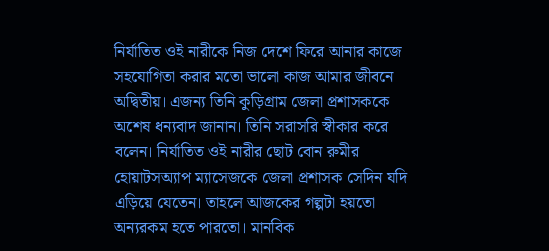নির্যাতিত ওই নারীকে নিজ দেশে ফিরে আনার কাজে সহযোগিতা করার মতো ভালো কাজ আমার জীবনে অদ্বিতীয়। এজন্য তিনি কুড়িগ্রাম জেলা প্রশাসককে অশেষ ধন্যবাদ জানান। তিনি সরাসরি স্বীকার করে বলেন। নির্যাতিত ওই নারীর ছোট বোন রুমীর হোয়াটসঅ্যাপ ম্যাসেজকে জেলা প্রশাসক সেদিন যদি এড়িয়ে যেতেন। তাহলে আজকের গল্পটা হয়তো অন্যরকম হতে পারতো। মানবিক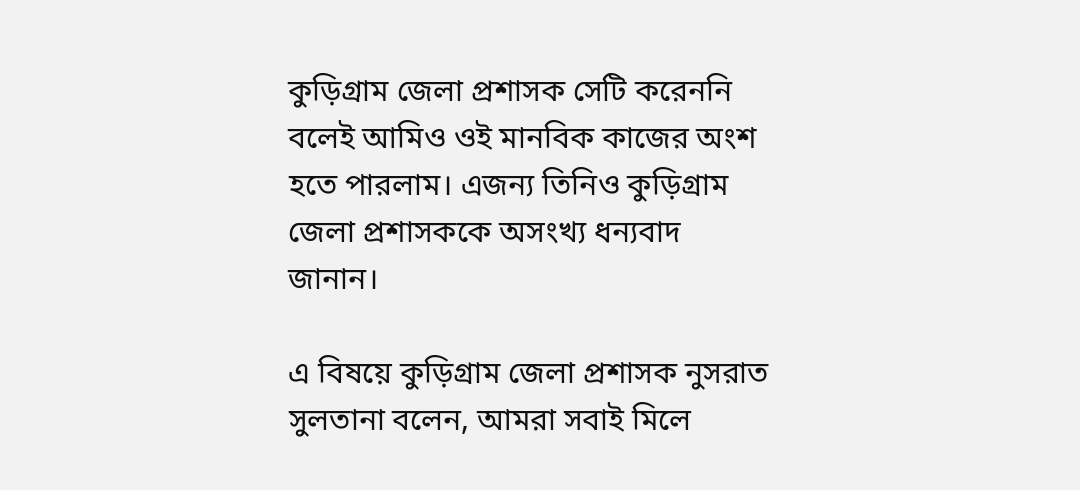কুড়িগ্রাম জেলা প্রশাসক সেটি করেননি বলেই আমিও ওই মানবিক কাজের অংশ হতে পারলাম। এজন্য তিনিও কুড়িগ্রাম জেলা প্রশাসককে অসংখ্য ধন্যবাদ জানান।

এ বিষয়ে কুড়িগ্রাম জেলা প্রশাসক নুসরাত সুলতানা বলেন, আমরা সবাই মিলে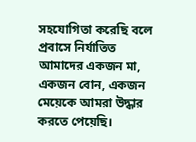সহযোগিতা করেছি বলে প্রবাসে নির্যাতিত আমাদের একজন মা, একজন বোন, একজন মেয়েকে আমরা উদ্ধার করতে পেয়েছি।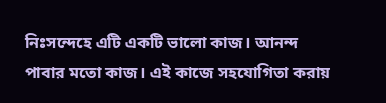নিঃসন্দেহে এটি একটি ভালো কাজ। আনন্দ পাবার মতো কাজ। এই কাজে সহযোগিতা করায়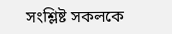সংশ্লিষ্ট সকলকে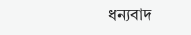ধন্যবাদ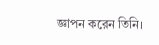জ্ঞাপন করেন তিনি।